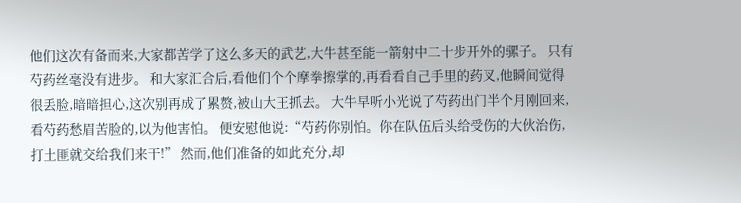他们这次有备而来,大家都苦学了这么多天的武艺,大牛甚至能一箭射中二十步开外的骡子。 只有芍药丝毫没有进步。 和大家汇合后,看他们个个摩拳擦掌的,再看看自己手里的药叉,他瞬间觉得很丢脸,暗暗担心,这次别再成了累赘,被山大王抓去。 大牛早听小光说了芍药出门半个月刚回来,看芍药愁眉苦脸的,以为他害怕。 便安慰他说:“芍药你别怕。你在队伍后头给受伤的大伙治伤,打土匪就交给我们来干!” 然而,他们准备的如此充分,却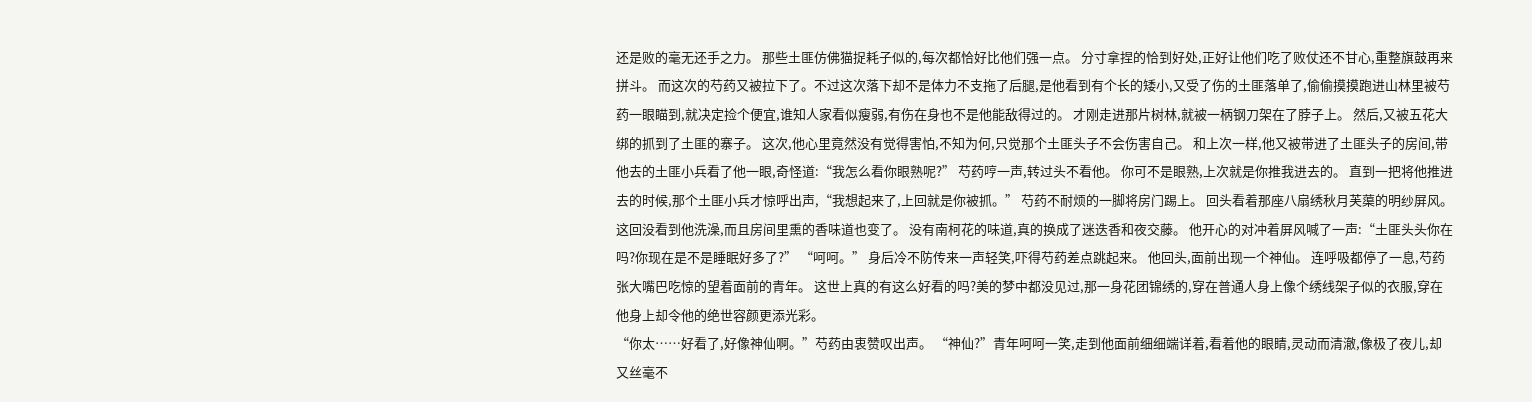还是败的毫无还手之力。 那些土匪仿佛猫捉耗子似的,每次都恰好比他们强一点。 分寸拿捏的恰到好处,正好让他们吃了败仗还不甘心,重整旗鼓再来拼斗。 而这次的芍药又被拉下了。不过这次落下却不是体力不支拖了后腿,是他看到有个长的矮小,又受了伤的土匪落单了,偷偷摸摸跑进山林里被芍药一眼瞄到,就决定捡个便宜,谁知人家看似瘦弱,有伤在身也不是他能敌得过的。 才刚走进那片树林,就被一柄钢刀架在了脖子上。 然后,又被五花大绑的抓到了土匪的寨子。 这次,他心里竟然没有觉得害怕,不知为何,只觉那个土匪头子不会伤害自己。 和上次一样,他又被带进了土匪头子的房间,带他去的土匪小兵看了他一眼,奇怪道:“我怎么看你眼熟呢?” 芍药哼一声,转过头不看他。 你可不是眼熟,上次就是你推我进去的。 直到一把将他推进去的时候,那个土匪小兵才惊呼出声,“我想起来了,上回就是你被抓。” 芍药不耐烦的一脚将房门踢上。 回头看着那座八扇绣秋月芙蕖的明纱屏风。这回没看到他洗澡,而且房间里熏的香味道也变了。 没有南柯花的味道,真的换成了迷迭香和夜交藤。 他开心的对冲着屏风喊了一声:“土匪头头你在吗?你现在是不是睡眠好多了?” “呵呵。” 身后冷不防传来一声轻笑,吓得芍药差点跳起来。 他回头,面前出现一个神仙。 连呼吸都停了一息,芍药张大嘴巴吃惊的望着面前的青年。 这世上真的有这么好看的吗?美的梦中都没见过,那一身花团锦绣的,穿在普通人身上像个绣线架子似的衣服,穿在他身上却令他的绝世容颜更添光彩。
“你太……好看了,好像神仙啊。”芍药由衷赞叹出声。 “神仙?”青年呵呵一笑,走到他面前细细端详着,看着他的眼睛,灵动而清澈,像极了夜儿,却又丝毫不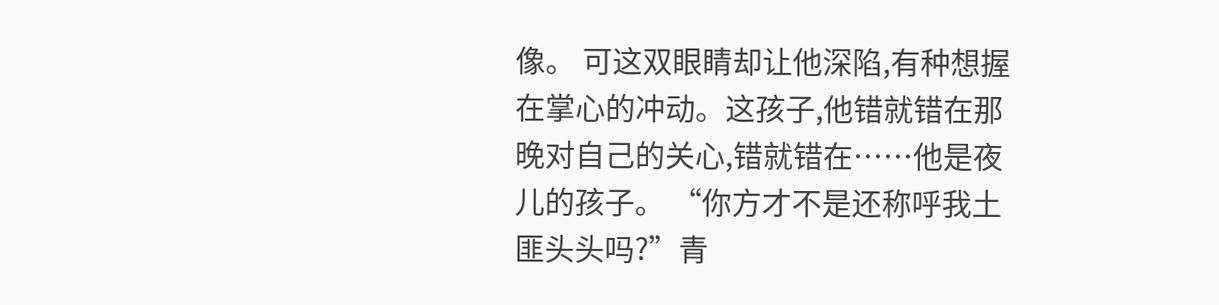像。 可这双眼睛却让他深陷,有种想握在掌心的冲动。这孩子,他错就错在那晚对自己的关心,错就错在……他是夜儿的孩子。 “你方才不是还称呼我土匪头头吗?”青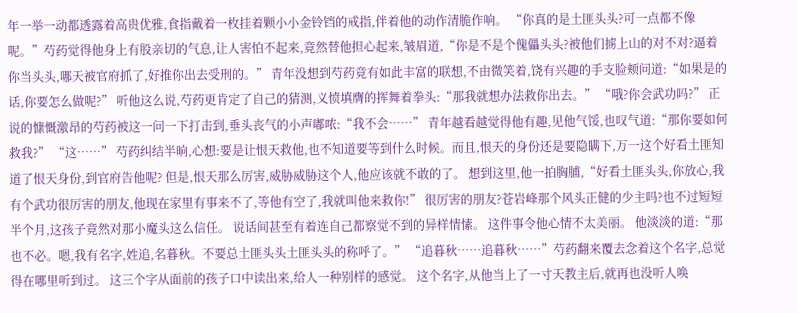年一举一动都透露着高贵优雅,食指戴着一枚挂着颗小小金铃铛的戒指,伴着他的动作清脆作响。 “你真的是土匪头头?可一点都不像呢。”芍药觉得他身上有股亲切的气息,让人害怕不起来,竟然替他担心起来,皱眉道,“你是不是个傀儡头头?被他们掳上山的对不对?逼着你当头头,哪天被官府抓了,好推你出去受刑的。” 青年没想到芍药竟有如此丰富的联想,不由微笑着,饶有兴趣的手支脸颊问道:“如果是的话,你要怎么做呢?” 听他这么说,芍药更肯定了自己的猜测,义愤填膺的挥舞着拳头:“那我就想办法救你出去。” “哦?你会武功吗?” 正说的慷慨激昂的芍药被这一问一下打击到,垂头丧气的小声嘟哝:“我不会……” 青年越看越觉得他有趣,见他气馁,也叹气道:“那你要如何救我?” “这……” 芍药纠结半晌,心想:要是让恨天救他,也不知道要等到什么时候。而且,恨天的身份还是要隐瞒下,万一这个好看土匪知道了恨天身份,到官府告他呢? 但是,恨天那么厉害,威胁威胁这个人,他应该就不敢的了。 想到这里,他一拍胸脯,“好看土匪头头,你放心,我有个武功很厉害的朋友,他现在家里有事来不了,等他有空了,我就叫他来救你!” 很厉害的朋友?苍岩峰那个风头正健的少主吗?也不过短短半个月,这孩子竟然对那小魔头这么信任。 说话间甚至有着连自己都察觉不到的异样情愫。 这件事令他心情不太美丽。 他淡淡的道:“那也不必。嗯,我有名字,姓追,名暮秋。不要总土匪头头土匪头头的称呼了。” “追暮秋……追暮秋……”芍药翻来覆去念着这个名字,总觉得在哪里听到过。 这三个字从面前的孩子口中读出来,给人一种别样的感觉。 这个名字,从他当上了一寸天教主后,就再也没听人唤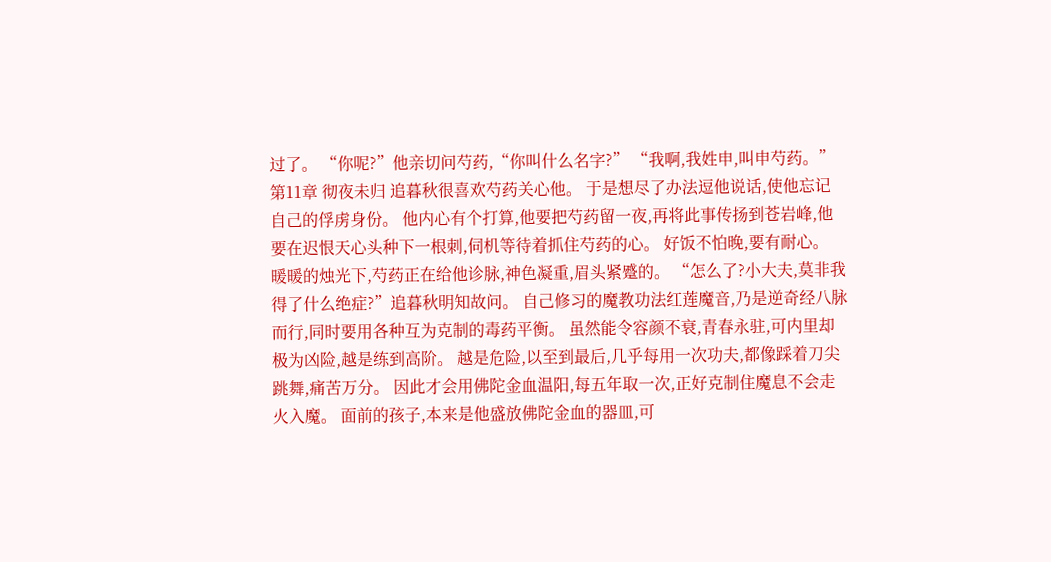过了。 “你呢?”他亲切问芍药,“你叫什么名字?” “我啊,我姓申,叫申芍药。”
第11章 彻夜未归 追暮秋很喜欢芍药关心他。 于是想尽了办法逗他说话,使他忘记自己的俘虏身份。 他内心有个打算,他要把芍药留一夜,再将此事传扬到苍岩峰,他要在迟恨天心头种下一根刺,伺机等待着抓住芍药的心。 好饭不怕晚,要有耐心。 暖暖的烛光下,芍药正在给他诊脉,神色凝重,眉头紧蹙的。 “怎么了?小大夫,莫非我得了什么绝症?”追暮秋明知故问。 自己修习的魔教功法红莲魔音,乃是逆奇经八脉而行,同时要用各种互为克制的毒药平衡。 虽然能令容颜不衰,青春永驻,可内里却极为凶险,越是练到高阶。 越是危险,以至到最后,几乎每用一次功夫,都像踩着刀尖跳舞,痛苦万分。 因此才会用佛陀金血温阳,每五年取一次,正好克制住魔息不会走火入魔。 面前的孩子,本来是他盛放佛陀金血的器皿,可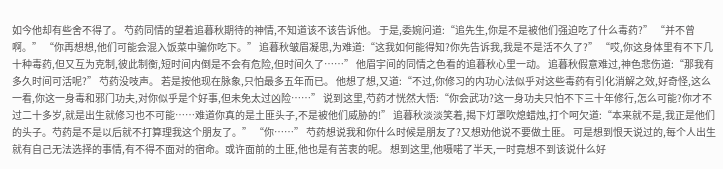如今他却有些舍不得了。 芍药同情的望着追暮秋期待的神情,不知道该不该告诉他。 于是,委婉问道:“追先生,你是不是被他们强迫吃了什么毒药?” “并不曾啊。” “你再想想,他们可能会混入饭菜中骗你吃下。” 追暮秋皱眉凝思,为难道:“这我如何能得知?你先告诉我,我是不是活不久了?” “哎,你这身体里有不下几十种毒药,但又互为克制,彼此制衡,短时间内倒是不会有危险,但时间久了……” 他眉宇间的同情之色看的追暮秋心里一动。 追暮秋假意难过,神色悲伤道:“那我有多久时间可活呢?” 芍药没吱声。 若是按他现在脉象,只怕最多五年而已。 他想了想,又道:“不过,你修习的内功心法似乎对这些毒药有引化消解之效,好奇怪,这么一看,你这一身毒和邪门功夫,对你似乎是个好事,但未免太过凶险……” 说到这里,芍药才恍然大悟:“你会武功?这一身功夫只怕不下三十年修行,怎么可能?你才不过二十多岁,就是出生就修习也不可能……难道你真的是土匪头子,不是被他们威胁的!” 追暮秋淡淡笑着,揭下灯罩吹熄蜡烛,打个呵欠道:“本来就不是,我正是他们的头子。芍药是不是以后就不打算理我这个朋友了。” “你……” 芍药想说我和你什么时候是朋友了?又想劝他说不要做土匪。 可是想到恨天说过的,每个人出生就有自己无法选择的事情,有不得不面对的宿命。或许面前的土匪,他也是有苦衷的呢。 想到这里,他嗫喏了半天,一时竟想不到该说什么好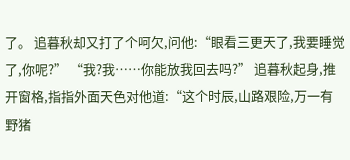了。 追暮秋却又打了个呵欠,问他:“眼看三更天了,我要睡觉了,你呢?” “我?我……你能放我回去吗?” 追暮秋起身,推开窗格,指指外面天色对他道:“这个时辰,山路艰险,万一有野猪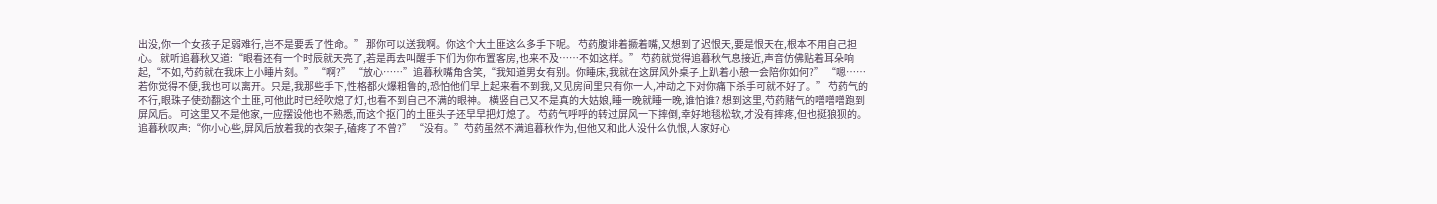出没,你一个女孩子足弱难行,岂不是要丢了性命。” 那你可以送我啊。你这个大土匪这么多手下呢。 芍药腹诽着撅着嘴,又想到了迟恨天,要是恨天在,根本不用自己担心。 就听追暮秋又道:“眼看还有一个时辰就天亮了,若是再去叫醒手下们为你布置客房,也来不及……不如这样。” 芍药就觉得追暮秋气息接近,声音仿佛贴着耳朵响起,“不如,芍药就在我床上小睡片刻。” “啊?” “放心……”追暮秋嘴角含笑,“我知道男女有别。你睡床,我就在这屏风外桌子上趴着小憩一会陪你如何?” “嗯……若你觉得不便,我也可以离开。只是,我那些手下,性格都火爆粗鲁的,恐怕他们早上起来看不到我,又见房间里只有你一人,冲动之下对你痛下杀手可就不好了。” 芍药气的不行,眼珠子使劲翻这个土匪,可他此时已经吹熄了灯,也看不到自己不满的眼神。 横竖自己又不是真的大姑娘,睡一晚就睡一晚,谁怕谁? 想到这里,芍药赌气的噌噌噌跑到屏风后。 可这里又不是他家,一应摆设他也不熟悉,而这个抠门的土匪头子还早早把灯熄了。 芍药气呼呼的转过屏风一下摔倒,幸好地毯松软,才没有摔疼,但也挺狼狈的。 追暮秋叹声:“你小心些,屏风后放着我的衣架子,磕疼了不曾?” “没有。”芍药虽然不满追暮秋作为,但他又和此人没什么仇恨,人家好心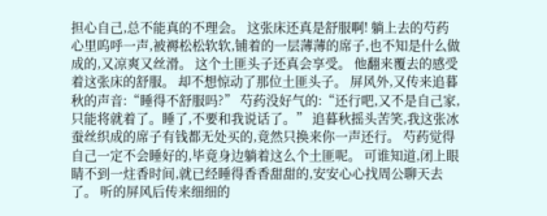担心自己,总不能真的不理会。 这张床还真是舒服啊! 躺上去的芍药心里呜呼一声,被褥松松软软,铺着的一层薄薄的席子,也不知是什么做成的,又凉爽又丝滑。 这个土匪头子还真会享受。 他翻来覆去的感受着这张床的舒服。 却不想惊动了那位土匪头子。 屏风外,又传来追暮秋的声音:“睡得不舒服吗?” 芍药没好气的:“还行吧,又不是自己家,只能将就着了。睡了,不要和我说话了。” 追暮秋摇头苦笑,我这张冰蚕丝织成的席子有钱都无处买的,竟然只换来你一声还行。 芍药觉得自己一定不会睡好的,毕竟身边躺着这么个土匪呢。 可谁知道,闭上眼睛不到一炷香时间,就已经睡得香香甜甜的,安安心心找周公聊天去了。 听的屏风后传来细细的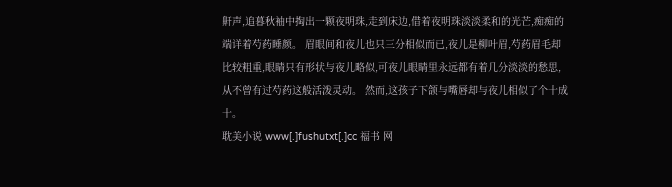鼾声,追暮秋袖中掏出一颗夜明珠,走到床边,借着夜明珠淡淡柔和的光芒,痴痴的端详着芍药睡颜。 眉眼间和夜儿也只三分相似而已,夜儿是柳叶眉,芍药眉毛却比较粗重,眼睛只有形状与夜儿略似,可夜儿眼睛里永远都有着几分淡淡的愁思,从不曾有过芍药这般活泼灵动。 然而,这孩子下颌与嘴唇却与夜儿相似了个十成十。
耽美小说 www[.]fushutxt[.]cc 福书 网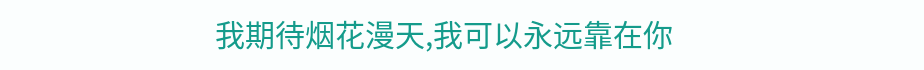我期待烟花漫天,我可以永远靠在你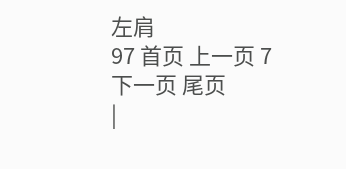左肩
97 首页 上一页 7 下一页 尾页
|